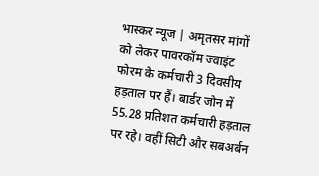भास्कर न्यूज | अमृतसर मांगों को लेकर पावरकॉम ज्वाइंट फोरम के कर्मचारी 3 दिवसीय हड़ताल पर हैं। बार्डर जोन में 55.28 प्रतिशत कर्मचारी हड़ताल पर रहे। वहीं सिटी और सबअर्बन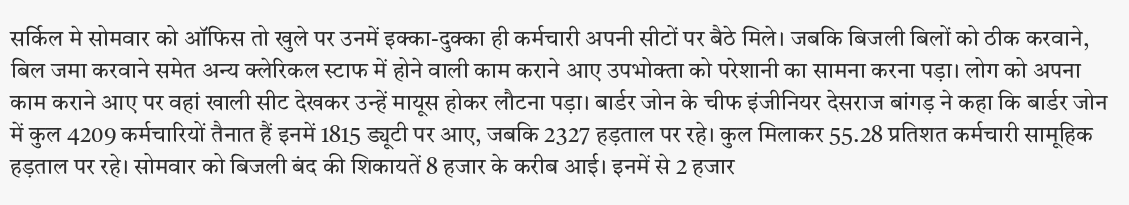सर्किल मे सोमवार को ऑफिस तो खुले पर उनमें इक्का-दुक्का ही कर्मचारी अपनी सीटों पर बैठे मिले। जबकि बिजली बिलों को ठीक करवाने, बिल जमा करवाने समेत अन्य क्लेरिकल स्टाफ में होने वाली काम कराने आए उपभोक्ता को परेशानी का सामना करना पड़ा। लोग को अपना काम कराने आए पर वहां खाली सीट देखकर उन्हें मायूस होकर लौटना पड़ा। बार्डर जोन के चीफ इंजीनियर देसराज बांगड़ ने कहा कि बार्डर जोन में कुल 4209 कर्मचारियों तैनात हैं इनमें 1815 ड्यूटी पर आए, जबकि 2327 हड़ताल पर रहे। कुल मिलाकर 55.28 प्रतिशत कर्मचारी सामूहिक हड़ताल पर रहे। सोमवार को बिजली बंद की शिकायतें 8 हजार के करीब आई। इनमें से 2 हजार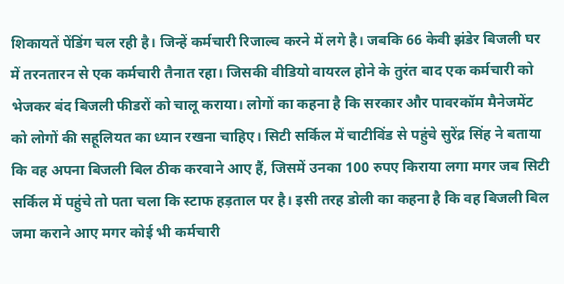शिकायतें पेंडिंग चल रही है। जिन्हें कर्मचारी रिजाल्व करने में लगे है। जबकि 66 केवी झंडेर बिजली घर में तरनतारन से एक कर्मचारी तैनात रहा। जिसकी वीडियो वायरल होने के तुरंत बाद एक कर्मचारी को भेजकर बंद बिजली फीडरों को चालू कराया। लोगों का कहना है कि सरकार और पावरकॉम मैनेजमेंट को लोगों की सहूलियत का ध्यान रखना चाहिए। सिटी सर्किल में चाटीविंड से पहुंचे सुरेंद्र सिंह ने बताया कि वह अपना बिजली बिल ठीक करवाने आए हैं, जिसमें उनका 100 रुपए किराया लगा मगर जब सिटी सर्किल में पहुंचे तो पता चला कि स्टाफ हड़ताल पर है। इसी तरह डोली का कहना है कि वह बिजली बिल जमा कराने आए मगर कोई भी कर्मचारी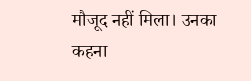मौजूद नहीं मिला। उनका कहना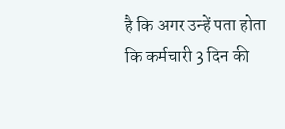है कि अगर उन्हें पता होता कि कर्मचारी 3 दिन की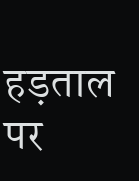हड़ताल पर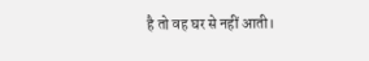है तो वह घर से नहीं आती।